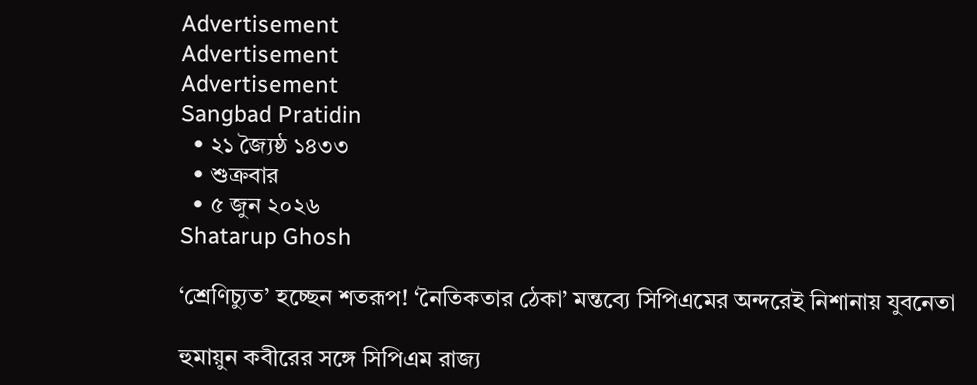Advertisement
Advertisement
Advertisement
Sangbad Pratidin
  • ২১ জ্যৈষ্ঠ ১৪৩৩
  • শুক্রবার
  • ৫ জুন ২০২৬
Shatarup Ghosh

‘শ্রেণিচ্যুত’ হচ্ছেন শতরূপ! ‘নৈতিকতার ঠেকা’ মন্তব্যে সিপিএমের অন্দরেই নিশানায় যুবনেতা

হুমায়ুন কবীরের সঙ্গে সিপিএম রাজ্য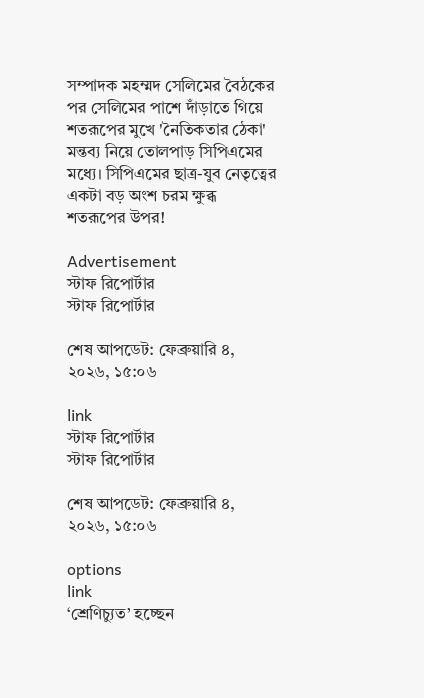সম্পাদক মহম্মদ সেলিমের বৈঠকের পর সেলিমের পাশে দাঁড়াতে গিয়ে শতরূপের মুখে 'নৈতিকতার ঠেকা' মন্তব্য নিয়ে তোলপাড় সিপিএমের মধ্যে। সিপিএমের ছাত্র-যুব নেতৃত্বের একটা বড় অংশ চরম ক্ষুব্ধ শতরূপের উপর!

Advertisement
স্টাফ রিপোর্টার
স্টাফ রিপোর্টার

শেষ আপডেট: ফেব্রুয়ারি ৪, ২০২৬, ১৫:০৬

link
স্টাফ রিপোর্টার
স্টাফ রিপোর্টার

শেষ আপডেট: ফেব্রুয়ারি ৪, ২০২৬, ১৫:০৬

options
link
‘শ্রেণিচ্যুত’ হচ্ছেন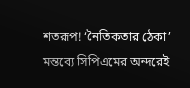শতরূপ! ‘নৈতিকতার ঠেকা’ মন্তব্যে সিপিএমের অন্দরেই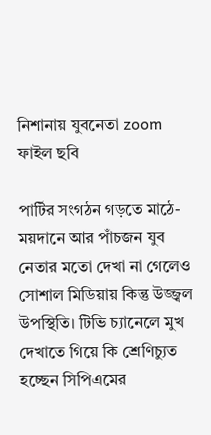নিশানায় যুবনেতা zoom
ফাইল ছবি

পার্টির সংগঠন গড়তে মাঠে-ময়দানে আর পাঁচজন যুব নেতার মতো দেখা না গেলেও সোশাল মিডিয়ায় কিন্তু উজ্জ্বল উপস্থিতি। টিভি চ্যানেলে মুখ দেখাতে গিয়ে কি শ্রেণিচ্যুত হচ্ছেন সিপিএমের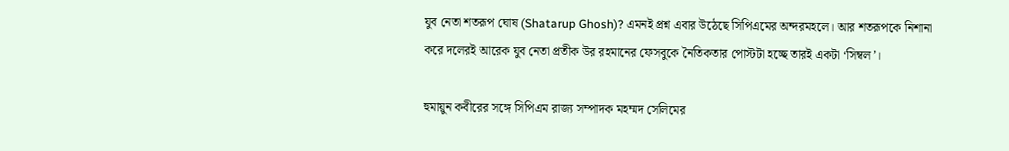যুব নেতা শতরূপ ঘোষ (Shatarup Ghosh)? এমনই প্রশ্ন এবার উঠেছে সিপিএমের অন্দরমহলে। আর শতরূপকে নিশানা করে দলেরই আরেক যুব নেতা প্রতীক উর রহমানের ফেসবুকে নৈতিকতার পোস্টটা হচ্ছে তারই একটা ‘সিম্বল’।

হুমায়ুন কবীরের সঙ্গে সিপিএম রাজ্য সম্পাদক মহম্মদ সেলিমের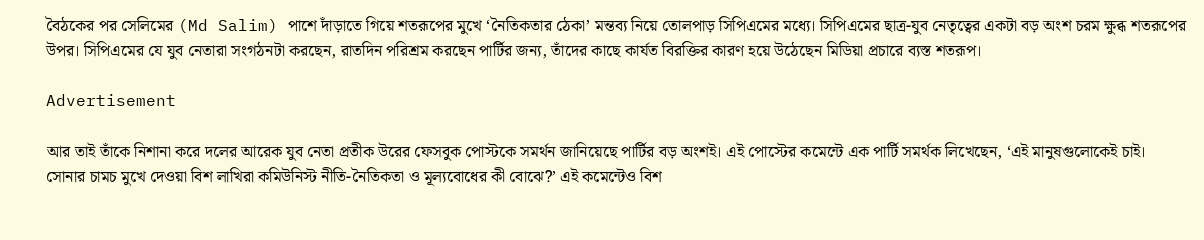বৈঠকের পর সেলিমের (Md Salim) পাশে দাঁড়াতে গিয়ে শতরূপের মুখে ‘নৈতিকতার ঠেকা’ মন্তব্য নিয়ে তোলপাড় সিপিএমের মধ্যে। সিপিএমের ছাত্র-যুব নেতৃত্বের একটা বড় অংশ চরম ক্ষুব্ধ শতরূপের উপর। সিপিএমের যে যুব নেতারা সংগঠনটা করছেন, রাতদিন পরিশ্রম করছেন পার্টির জন্য, তাঁদের কাছে কার্যত বিরক্তির কারণ হয়ে উঠেছেন মিডিয়া প্রচারে ব্যস্ত শতরূপ।

Advertisement

আর তাই তাঁকে নিশানা করে দলের আরেক যুব নেতা প্রতীক উরের ফেসবুক পোস্টকে সমর্থন জানিয়েছে পার্টির বড় অংশই। এই পোস্টের কমেন্টে এক পার্টি সমর্থক লিখেছেন, ‘এই মানুষগুলোকেই চাই। সোনার চামচ মুখে দেওয়া বিশ লাখিরা কমিউনিস্ট নীতি-নৈতিকতা ও মূল্যবোধের কী বোঝে?’ এই কমেন্টেও বিশ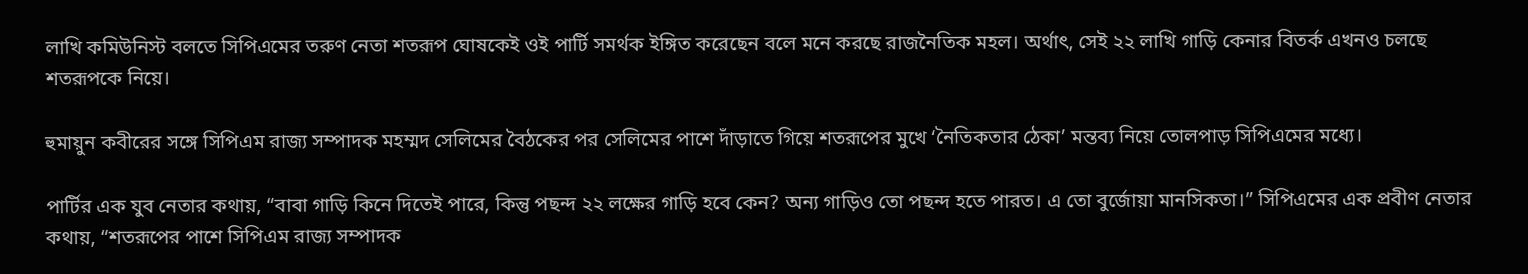লাখি কমিউনিস্ট বলতে সিপিএমের তরুণ নেতা শতরূপ ঘোষকেই ওই পার্টি সমর্থক ইঙ্গিত করেছেন বলে মনে করছে রাজনৈতিক মহল। অর্থাৎ, সেই ২২ লাখি গাড়ি কেনার বিতর্ক এখনও চলছে শতরূপকে নিয়ে।

হুমায়ুন কবীরের সঙ্গে সিপিএম রাজ্য সম্পাদক মহম্মদ সেলিমের বৈঠকের পর সেলিমের পাশে দাঁড়াতে গিয়ে শতরূপের মুখে ‘নৈতিকতার ঠেকা’ মন্তব্য নিয়ে তোলপাড় সিপিএমের মধ্যে।

পার্টির এক যুব নেতার কথায়, “বাবা গাড়ি কিনে দিতেই পারে, কিন্তু পছন্দ ২২ লক্ষের গাড়ি হবে কেন? অন্য গাড়িও তো পছন্দ হতে পারত। এ তো বুর্জোয়া মানসিকতা।” সিপিএমের এক প্রবীণ নেতার কথায়, “শতরূপের পাশে সিপিএম রাজ্য সম্পাদক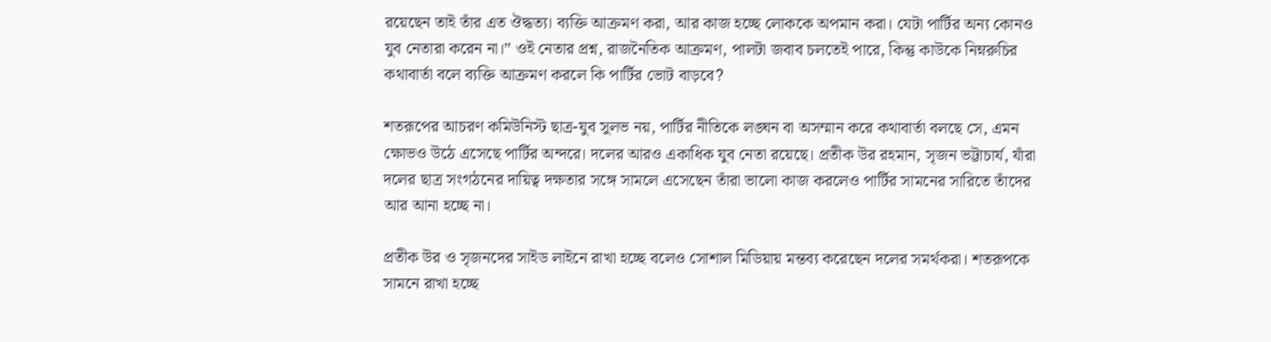রয়েছেন তাই তাঁর এত ঔদ্ধত্য। ব্যক্তি আক্রমণ করা, আর কাজ হচ্ছে লোককে অপমান করা। যেটা পার্টির অন্য কোনও যুব নেতারা করেন না।” ওই নেতার প্রশ্ন, রাজনৈতিক আক্রমণ, পালটা জবাব চলতেই পারে, কিন্তু কাউকে নিম্নরুচির কথাবার্তা বলে ব্যক্তি আক্রমণ করলে কি পার্টির ভোট বাড়বে?

শতরূপের আচরণ কমিউনিস্ট ছাত্র-যুব সুলভ নয়, পার্টির নীতিকে লঙ্ঘন বা অসম্মান করে কথাবার্তা বলছে সে, এমন ক্ষোভও উঠে এসেছে পার্টির অন্দরে। দলের আরও একাধিক যুব নেতা রয়েছে। প্রতীক উর রহমান, সৃজন ভট্টাচার্য, যাঁরা দলের ছাত্র সংগঠনের দায়িত্ব দক্ষতার সঙ্গে সামলে এসেছেন তাঁরা ভালো কাজ করলেও পার্টির সামনের সারিতে তাঁদের আর আনা হচ্ছে না।

প্রতীক উর ও সৃজনদের সাইড লাইনে রাখা হচ্ছে বলেও সোশাল মিডিয়ায় মন্তব্য করেছেন দলের সমর্থকরা। শতরূপকে সামনে রাখা হচ্ছে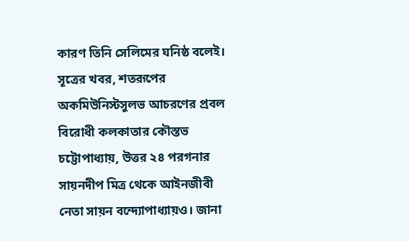কারণ তিনি সেলিমের ঘনিষ্ঠ বলেই। সূত্রের খবর, শতরূপের অকমিউনিস্টসুলভ আচরণের প্রবল বিরোধী কলকাতার কৌস্তভ চট্টোপাধ্যায়, উত্তর ২৪ পরগনার সায়নদীপ মিত্র থেকে আইনজীবী নেতা সায়ন বন্দ্যোপাধ্যায়ও। জানা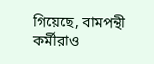গিয়েছে, বামপন্থী কর্মীরাও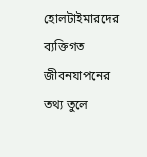হোলটাইমারদের ব্যক্তিগত জীবনযাপনের তথ্য তুলে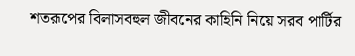শতরূপের বিলাসবহুল জীবনের কাহিনি নিয়ে সরব পার্টির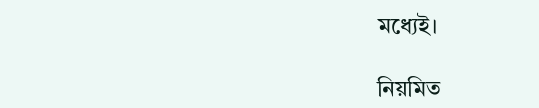মধ্যেই।

নিয়মিত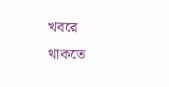খবরে থাকতে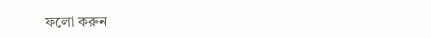ফলো করুন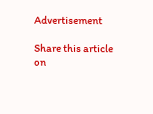Advertisement

Share this article on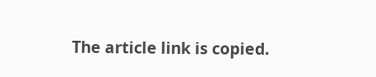The article link is copied.